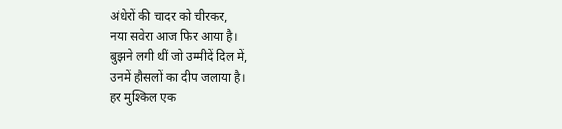अंधेरों की चादर को चीरकर,
नया सवेरा आज फिर आया है।
बुझने लगी थीं जो उम्मीदें दिल में,
उनमें हौसलों का दीप जलाया है।
हर मुश्किल एक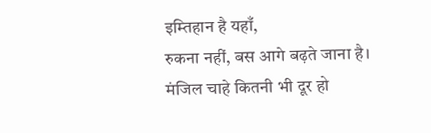इम्तिहान है यहाँ,
रुकना नहीं, बस आगे बढ़ते जाना है।
मंजिल चाहे कितनी भी दूर हो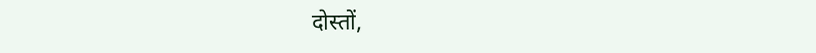दोस्तों,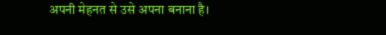अपनी मेहनत से उसे अपना बनाना है।